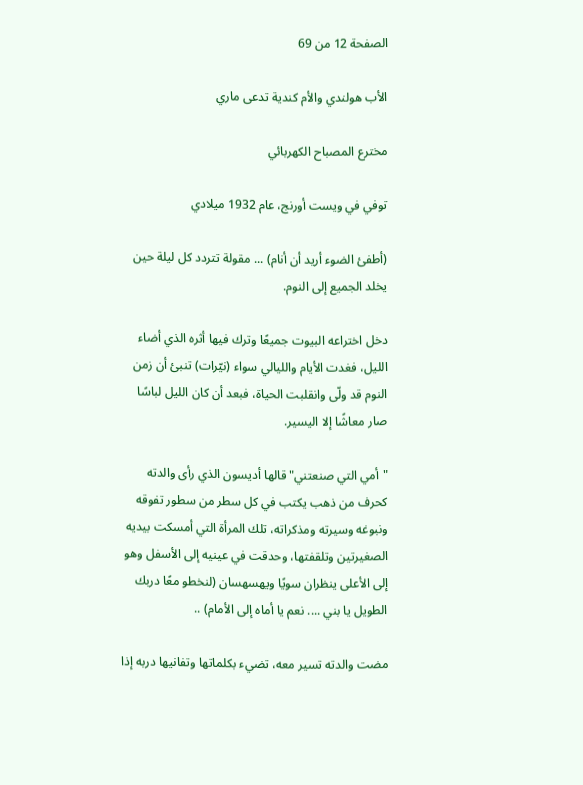الصفحة 12 من 69

الأب هولندي والأم كندية تدعى ماري

مخترع المصباح الكهربائي

توفي في ويست أورنج، عام 1932 ميلادي

(أطفئ الضوء أريد أن أنام) ... مقولة تتردد كل ليلة حين يخلد الجميع إلى النوم.

دخل اختراعه البيوت جميعًا وترك فيها أثره الذي أضاء الليل، فغدت الأيام والليالي سواء (نيّرات) تنبئ أن زمن النوم قد ولّى وانقلبت الحياة، فبعد أن كان الليل لباسًا صار معاشًا إلا اليسير.

"أمي التي صنعتني"قالها أديسون الذي رأى والدته كحرف من ذهب يكتب في كل سطر من سطور تفوقه ونبوغه وسيرته ومذكراته، تلك المرأة التي أمسكت بيديه الصغيرتين وتلقفتها، وحدقت في عينيه إلى الأسفل وهو إلى الأعلى ينظران سويًا ويهسهسان (لنخطو معًا دربك الطويل يا بني .... نعم يا أماه إلى الأمام) ..

مضت والدته تسير معه، تضيء بكلماتها وتفانيها دربه إذا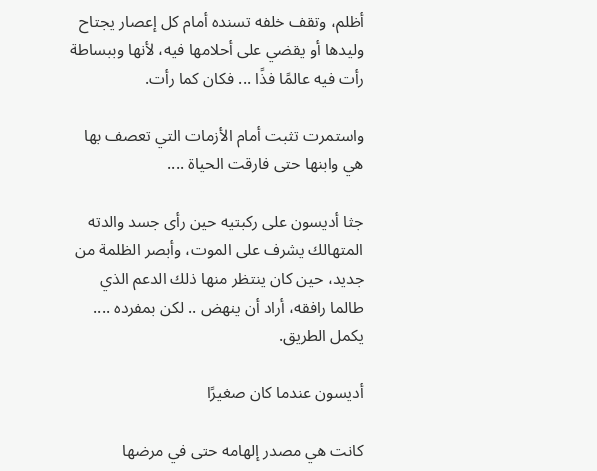أظلم، وتقف خلفه تسنده أمام كل إعصار يجتاح وليدها أو يقضي على أحلامها فيه، لأنها وببساطة رأت فيه عالمًا فذًا ... فكان كما رأت.

واستمرت تثبت أمام الأزمات التي تعصف بها هي وابنها حتى فارقت الحياة ....

جثا أديسون على ركبتيه حين رأى جسد والدته المتهالك يشرف على الموت، وأبصر الظلمة من جديد، حين كان ينتظر منها ذلك الدعم الذي طالما رافقه، أراد أن ينهض .. لكن بمفرده .... يكمل الطريق.

أديسون عندما كان صغيرًا

كانت هي مصدر إلهامه حتى في مرضها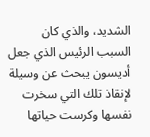الشديد، والذي كان السبب الرئيس الذي جعل أديسون يبحث عن وسيلة لإنقاذ تلك التي سخرت نفسها وكرست حياتها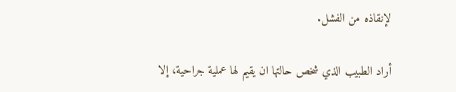لإنقاذه من الفشل.

أراد الطبيب الذي شخص حالتها ان يقيم لها عملية جراحية، إلا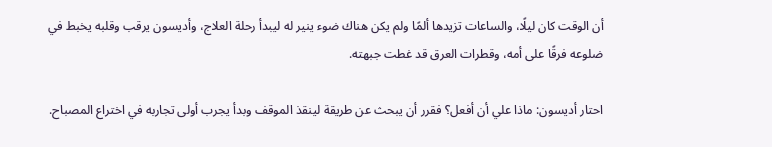أن الوقت كان ليلًا، والساعات تزيدها ألمًا ولم يكن هناك ضوء ينير له ليبدأ رحلة العلاج، وأديسون يرقب وقلبه يخبط في ضلوعه فرقًا على أمه، وقطرات العرق قد غطت جبهته.

احتار أديسون: ماذا علي أن أفعل؟ فقرر أن يبحث عن طريقة لينقذ الموقف وبدأ يجرب أولى تجاربه في اختراع المصباح.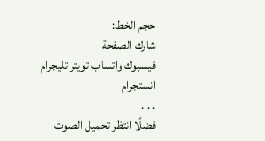حجم الخط:
شارك الصفحة
فيسبوك واتساب تويتر تليجرام انستجرام
. . .
فضلًا انتظر تحميل الصوت